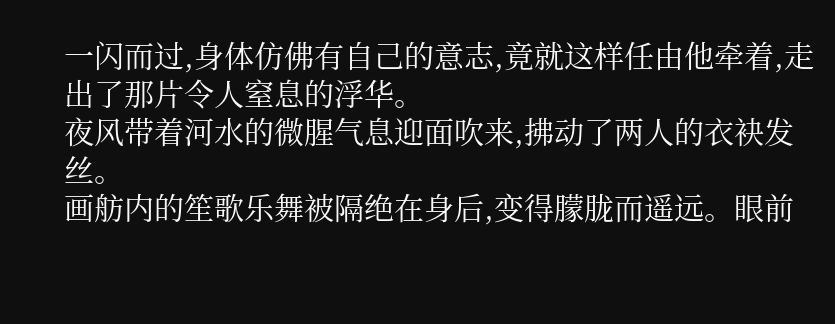一闪而过,身体仿佛有自己的意志,竟就这样任由他牵着,走出了那片令人窒息的浮华。
夜风带着河水的微腥气息迎面吹来,拂动了两人的衣袂发丝。
画舫内的笙歌乐舞被隔绝在身后,变得朦胧而遥远。眼前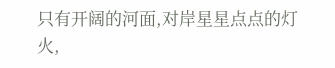只有开阔的河面,对岸星星点点的灯火,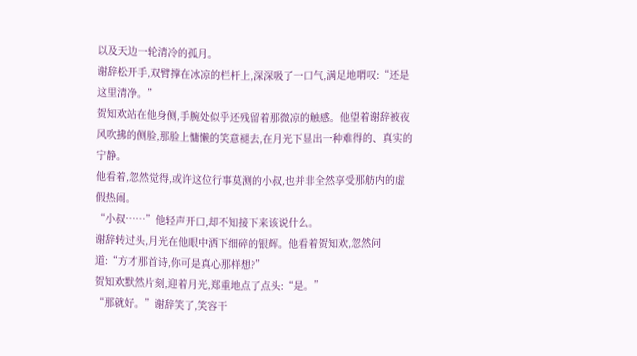以及天边一轮清冷的孤月。
谢辞松开手,双臂撑在冰凉的栏杆上,深深吸了一口气,满足地喟叹:“还是这里清净。”
贺知欢站在他身侧,手腕处似乎还残留着那微凉的触感。他望着谢辞被夜风吹拂的侧脸,那脸上慵懒的笑意褪去,在月光下显出一种难得的、真实的宁静。
他看着,忽然觉得,或许这位行事莫测的小叔,也并非全然享受那舫内的虚假热闹。
“小叔……”他轻声开口,却不知接下来该说什么。
谢辞转过头,月光在他眼中洒下细碎的银辉。他看着贺知欢,忽然问道:“方才那首诗,你可是真心那样想?”
贺知欢默然片刻,迎着月光,郑重地点了点头:“是。”
“那就好。”谢辞笑了,笑容干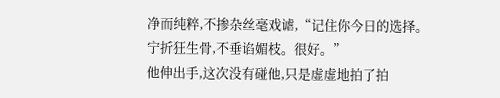净而纯粹,不掺杂丝毫戏谑,“记住你今日的选择。宁折狂生骨,不垂谄媚枝。很好。”
他伸出手,这次没有碰他,只是虚虚地拍了拍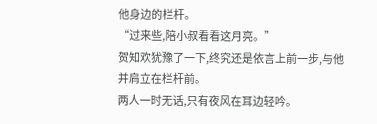他身边的栏杆。
“过来些,陪小叔看看这月亮。”
贺知欢犹豫了一下,终究还是依言上前一步,与他并肩立在栏杆前。
两人一时无话,只有夜风在耳边轻吟。